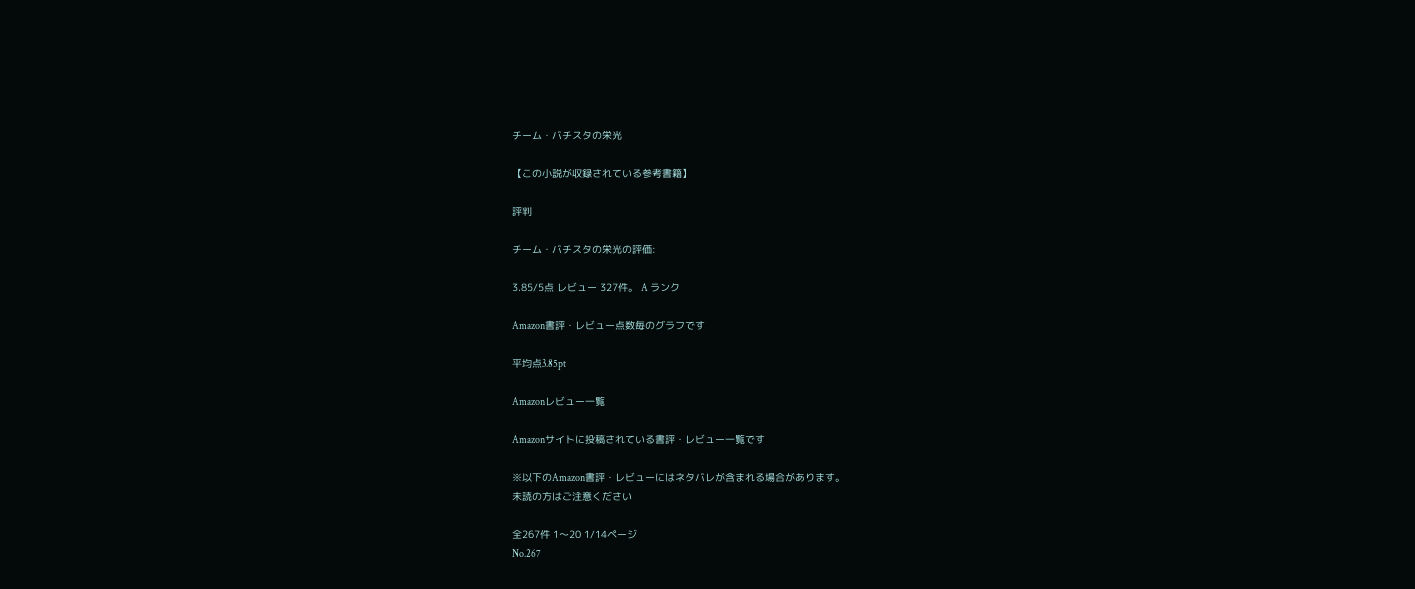チーム・バチスタの栄光

【この小説が収録されている参考書籍】

評判

チーム・バチスタの栄光の評価:

3.85/5点 レビュー 327件。 A ランク

Amazon書評・レビュー点数毎のグラフです

平均点3.85pt

Amazonレビュー一覧

Amazonサイトに投稿されている書評・レビュー一覧です

※以下のAmazon書評・レビューにはネタバレが含まれる場合があります。
未読の方はご注意ください

全267件 1〜20 1/14ページ
No.267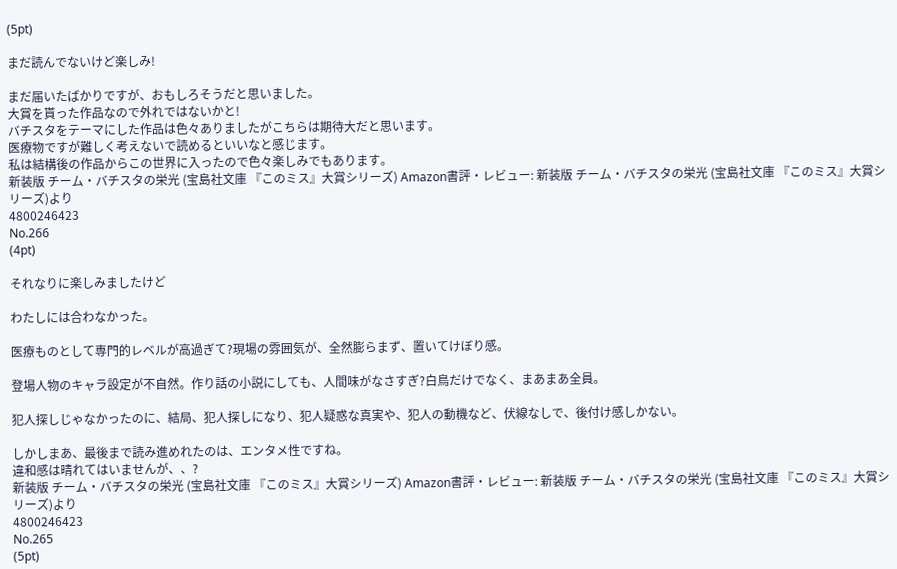(5pt)

まだ読んでないけど楽しみ!

まだ届いたばかりですが、おもしろそうだと思いました。
大賞を貰った作品なので外れではないかと!
バチスタをテーマにした作品は色々ありましたがこちらは期待大だと思います。
医療物ですが難しく考えないで読めるといいなと感じます。
私は結構後の作品からこの世界に入ったので色々楽しみでもあります。
新装版 チーム・バチスタの栄光 (宝島社文庫 『このミス』大賞シリーズ) Amazon書評・レビュー: 新装版 チーム・バチスタの栄光 (宝島社文庫 『このミス』大賞シリーズ)より
4800246423
No.266
(4pt)

それなりに楽しみましたけど

わたしには合わなかった。

医療ものとして専門的レベルが高過ぎて?現場の雰囲気が、全然膨らまず、置いてけぼり感。

登場人物のキャラ設定が不自然。作り話の小説にしても、人間味がなさすぎ?白鳥だけでなく、まあまあ全員。

犯人探しじゃなかったのに、結局、犯人探しになり、犯人疑惑な真実や、犯人の動機など、伏線なしで、後付け感しかない。

しかしまあ、最後まで読み進めれたのは、エンタメ性ですね。
違和感は晴れてはいませんが、、?
新装版 チーム・バチスタの栄光 (宝島社文庫 『このミス』大賞シリーズ) Amazon書評・レビュー: 新装版 チーム・バチスタの栄光 (宝島社文庫 『このミス』大賞シリーズ)より
4800246423
No.265
(5pt)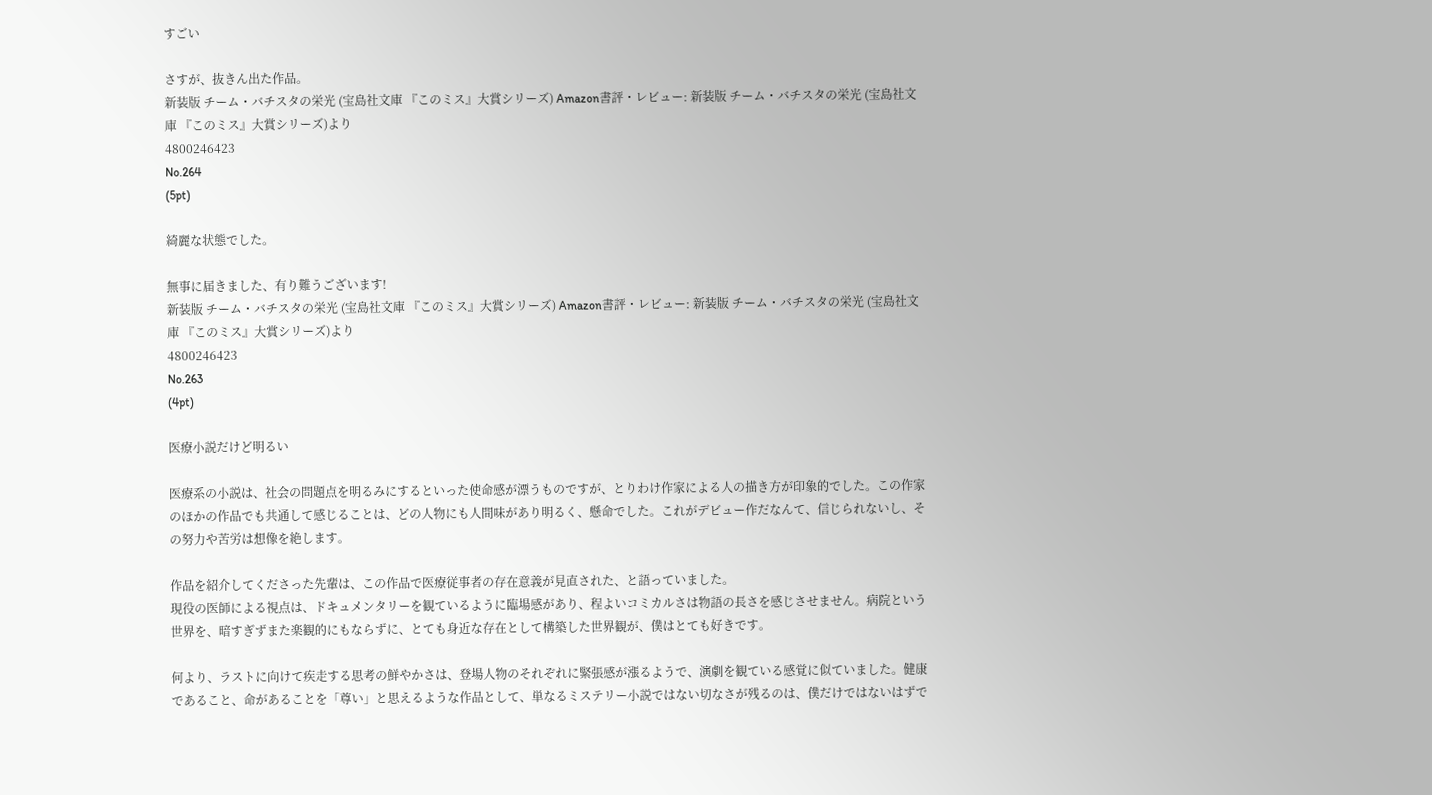すごい

さすが、抜きん出た作品。
新装版 チーム・バチスタの栄光 (宝島社文庫 『このミス』大賞シリーズ) Amazon書評・レビュー: 新装版 チーム・バチスタの栄光 (宝島社文庫 『このミス』大賞シリーズ)より
4800246423
No.264
(5pt)

綺麗な状態でした。

無事に届きました、有り難うございます!
新装版 チーム・バチスタの栄光 (宝島社文庫 『このミス』大賞シリーズ) Amazon書評・レビュー: 新装版 チーム・バチスタの栄光 (宝島社文庫 『このミス』大賞シリーズ)より
4800246423
No.263
(4pt)

医療小説だけど明るい

医療系の小説は、社会の問題点を明るみにするといった使命感が漂うものですが、とりわけ作家による人の描き方が印象的でした。この作家のほかの作品でも共通して感じることは、どの人物にも人間味があり明るく、懸命でした。これがデビュー作だなんて、信じられないし、その努力や苦労は想像を絶します。

作品を紹介してくださった先輩は、この作品で医療従事者の存在意義が見直された、と語っていました。
現役の医師による視点は、ドキュメンタリーを観ているように臨場感があり、程よいコミカルさは物語の長さを感じさせません。病院という世界を、暗すぎずまた楽観的にもならずに、とても身近な存在として構築した世界観が、僕はとても好きです。

何より、ラストに向けて疾走する思考の鮮やかさは、登場人物のそれぞれに緊張感が漲るようで、演劇を観ている感覚に似ていました。健康であること、命があることを「尊い」と思えるような作品として、単なるミステリー小説ではない切なさが残るのは、僕だけではないはずで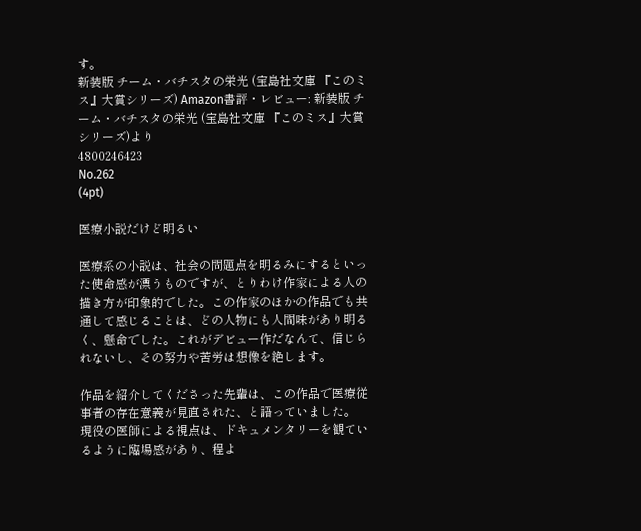す。
新装版 チーム・バチスタの栄光 (宝島社文庫 『このミス』大賞シリーズ) Amazon書評・レビュー: 新装版 チーム・バチスタの栄光 (宝島社文庫 『このミス』大賞シリーズ)より
4800246423
No.262
(4pt)

医療小説だけど明るい

医療系の小説は、社会の問題点を明るみにするといった使命感が漂うものですが、とりわけ作家による人の描き方が印象的でした。この作家のほかの作品でも共通して感じることは、どの人物にも人間味があり明るく、懸命でした。これがデビュー作だなんて、信じられないし、その努力や苦労は想像を絶します。

作品を紹介してくださった先輩は、この作品で医療従事者の存在意義が見直された、と語っていました。
現役の医師による視点は、ドキュメンタリーを観ているように臨場感があり、程よ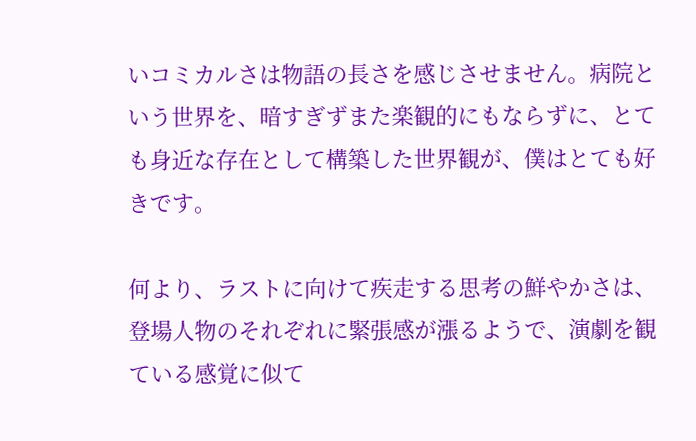いコミカルさは物語の長さを感じさせません。病院という世界を、暗すぎずまた楽観的にもならずに、とても身近な存在として構築した世界観が、僕はとても好きです。

何より、ラストに向けて疾走する思考の鮮やかさは、登場人物のそれぞれに緊張感が漲るようで、演劇を観ている感覚に似て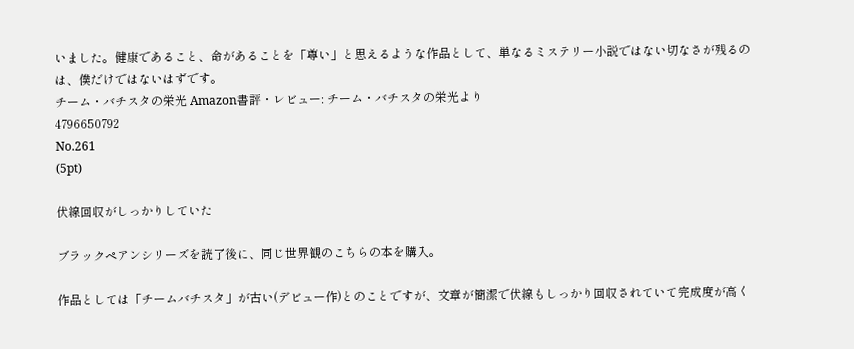いました。健康であること、命があることを「尊い」と思えるような作品として、単なるミステリー小説ではない切なさが残るのは、僕だけではないはずです。
チーム・バチスタの栄光 Amazon書評・レビュー: チーム・バチスタの栄光より
4796650792
No.261
(5pt)

伏線回収がしっかりしていた

ブラックペアンシリーズを読了後に、同じ世界観のこちらの本を購入。

作品としては「チームバチスタ」が古い(デビュー作)とのことですが、文章が簡潔で伏線もしっかり回収されていて完成度が高く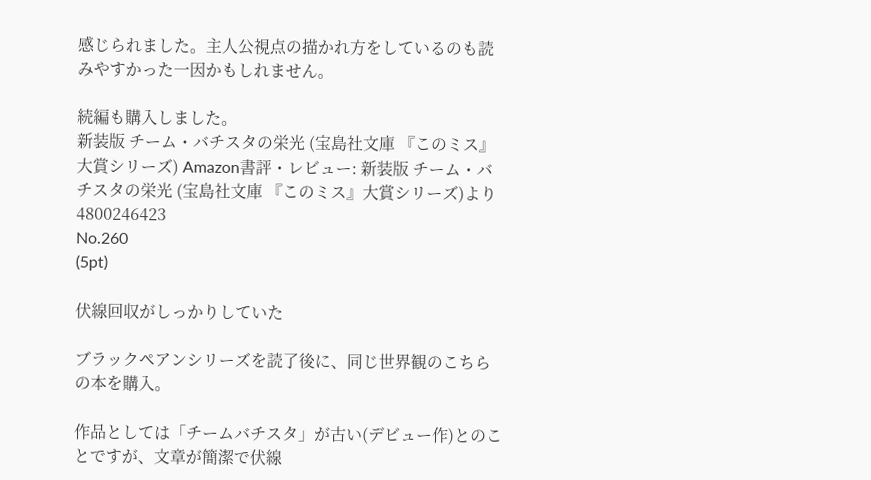感じられました。主人公視点の描かれ方をしているのも読みやすかった一因かもしれません。

続編も購入しました。
新装版 チーム・バチスタの栄光 (宝島社文庫 『このミス』大賞シリーズ) Amazon書評・レビュー: 新装版 チーム・バチスタの栄光 (宝島社文庫 『このミス』大賞シリーズ)より
4800246423
No.260
(5pt)

伏線回収がしっかりしていた

ブラックペアンシリーズを読了後に、同じ世界観のこちらの本を購入。

作品としては「チームバチスタ」が古い(デビュー作)とのことですが、文章が簡潔で伏線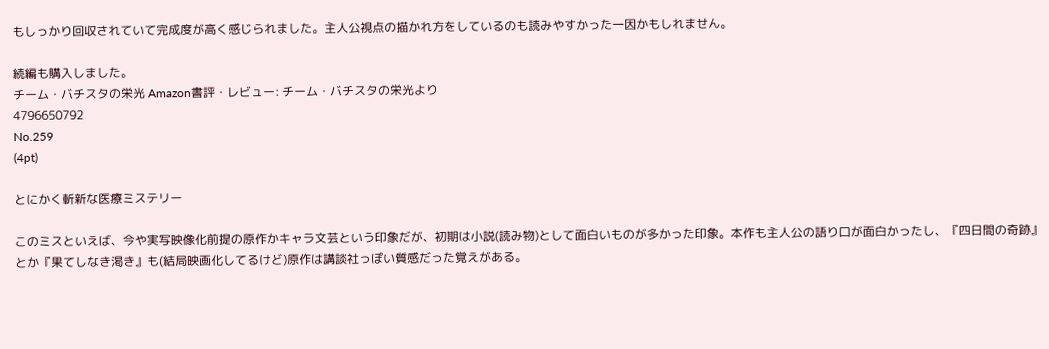もしっかり回収されていて完成度が高く感じられました。主人公視点の描かれ方をしているのも読みやすかった一因かもしれません。

続編も購入しました。
チーム・バチスタの栄光 Amazon書評・レビュー: チーム・バチスタの栄光より
4796650792
No.259
(4pt)

とにかく斬新な医療ミステリー

このミスといえば、今や実写映像化前提の原作かキャラ文芸という印象だが、初期は小説(読み物)として面白いものが多かった印象。本作も主人公の語り口が面白かったし、『四日間の奇跡』とか『果てしなき渇き』も(結局映画化してるけど)原作は講談社っぽい質感だった覚えがある。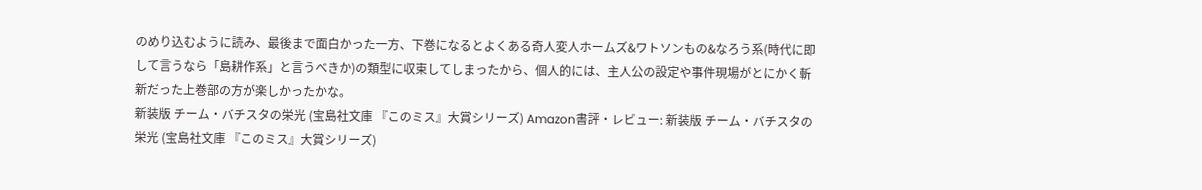のめり込むように読み、最後まで面白かった一方、下巻になるとよくある奇人変人ホームズ&ワトソンもの&なろう系(時代に即して言うなら「島耕作系」と言うべきか)の類型に収束してしまったから、個人的には、主人公の設定や事件現場がとにかく斬新だった上巻部の方が楽しかったかな。
新装版 チーム・バチスタの栄光 (宝島社文庫 『このミス』大賞シリーズ) Amazon書評・レビュー: 新装版 チーム・バチスタの栄光 (宝島社文庫 『このミス』大賞シリーズ)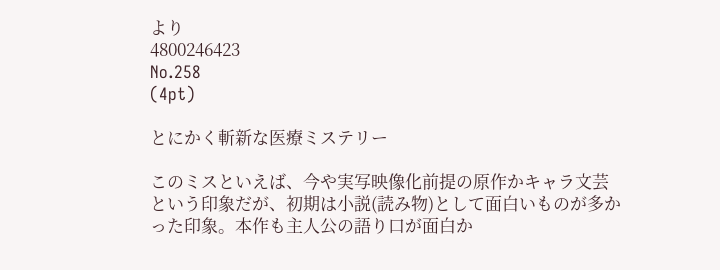より
4800246423
No.258
(4pt)

とにかく斬新な医療ミステリー

このミスといえば、今や実写映像化前提の原作かキャラ文芸という印象だが、初期は小説(読み物)として面白いものが多かった印象。本作も主人公の語り口が面白か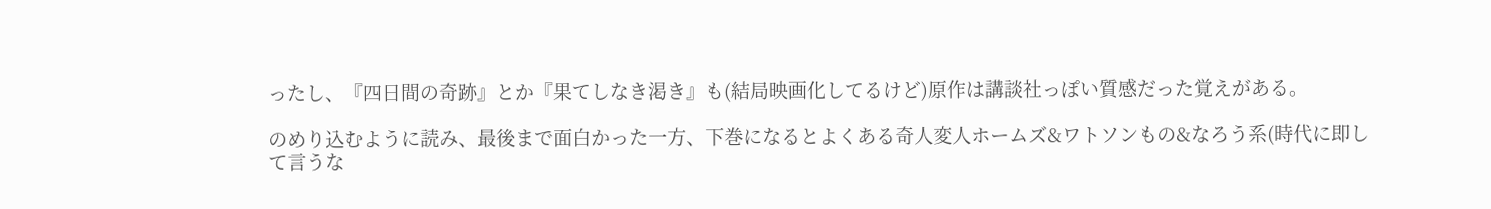ったし、『四日間の奇跡』とか『果てしなき渇き』も(結局映画化してるけど)原作は講談社っぽい質感だった覚えがある。

のめり込むように読み、最後まで面白かった一方、下巻になるとよくある奇人変人ホームズ&ワトソンもの&なろう系(時代に即して言うな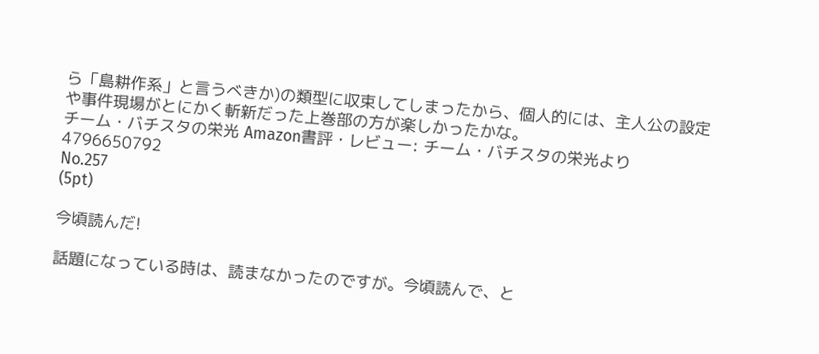ら「島耕作系」と言うべきか)の類型に収束してしまったから、個人的には、主人公の設定や事件現場がとにかく斬新だった上巻部の方が楽しかったかな。
チーム・バチスタの栄光 Amazon書評・レビュー: チーム・バチスタの栄光より
4796650792
No.257
(5pt)

今頃読んだ!

話題になっている時は、読まなかったのですが。今頃読んで、と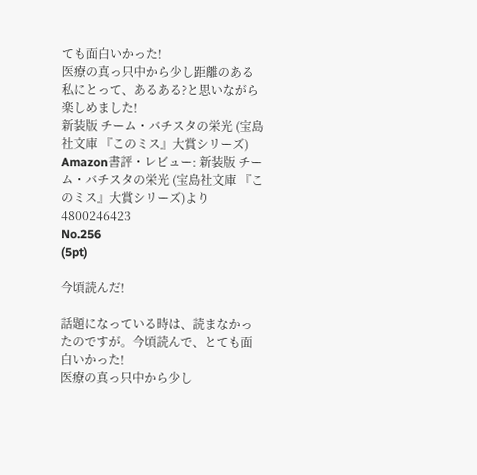ても面白いかった!
医療の真っ只中から少し距離のある私にとって、あるある?と思いながら楽しめました!
新装版 チーム・バチスタの栄光 (宝島社文庫 『このミス』大賞シリーズ) Amazon書評・レビュー: 新装版 チーム・バチスタの栄光 (宝島社文庫 『このミス』大賞シリーズ)より
4800246423
No.256
(5pt)

今頃読んだ!

話題になっている時は、読まなかったのですが。今頃読んで、とても面白いかった!
医療の真っ只中から少し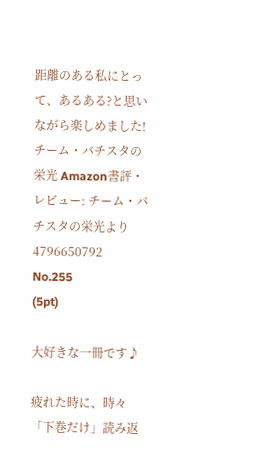距離のある私にとって、あるある?と思いながら楽しめました!
チーム・バチスタの栄光 Amazon書評・レビュー: チーム・バチスタの栄光より
4796650792
No.255
(5pt)

大好きな一冊です♪

疲れた時に、時々「下巻だけ」読み返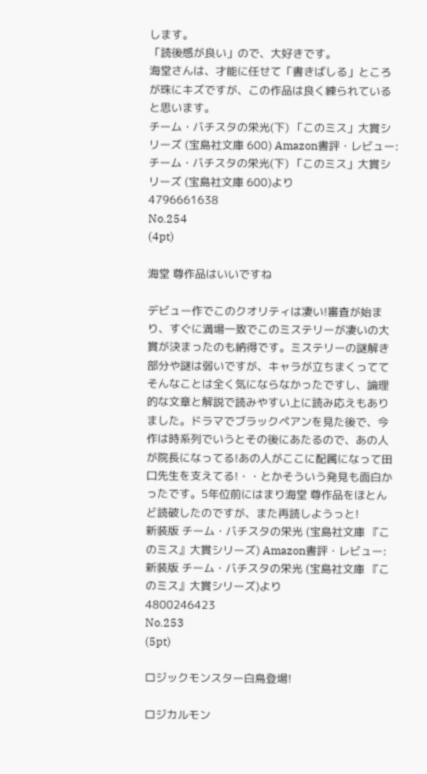します。
「読後感が良い」ので、大好きです。
海堂さんは、才能に任せて「書きばしる」ところが珠にキズですが、この作品は良く練られていると思います。
チーム・バチスタの栄光(下) 「このミス」大賞シリーズ (宝島社文庫 600) Amazon書評・レビュー: チーム・バチスタの栄光(下) 「このミス」大賞シリーズ (宝島社文庫 600)より
4796661638
No.254
(4pt)

海堂 尊作品はいいですね

デビュー作でこのクオリティは凄い!審査が始まり、すぐに満場一致でこのミステリーが凄いの大賞が決まったのも納得です。ミステリーの謎解き部分や謎は弱いですが、キャラが立ちまくっててそんなことは全く気にならなかったですし、論理的な文章と解説で読みやすい上に読み応えもありました。ドラマでブラックペアンを見た後で、今作は時系列でいうとその後にあたるので、あの人が院長になってる!あの人がここに配属になって田口先生を支えてる!・・とかそういう発見も面白かったです。5年位前にはまり海堂 尊作品をほとんど読破したのですが、また再読しようっと!
新装版 チーム・バチスタの栄光 (宝島社文庫 『このミス』大賞シリーズ) Amazon書評・レビュー: 新装版 チーム・バチスタの栄光 (宝島社文庫 『このミス』大賞シリーズ)より
4800246423
No.253
(5pt)

ロジックモンスター白鳥登場!

ロジカルモン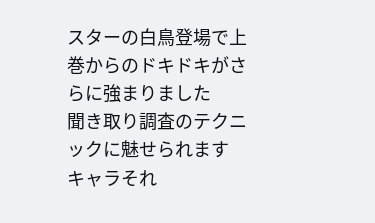スターの白鳥登場で上巻からのドキドキがさらに強まりました
聞き取り調査のテクニックに魅せられます
キャラそれ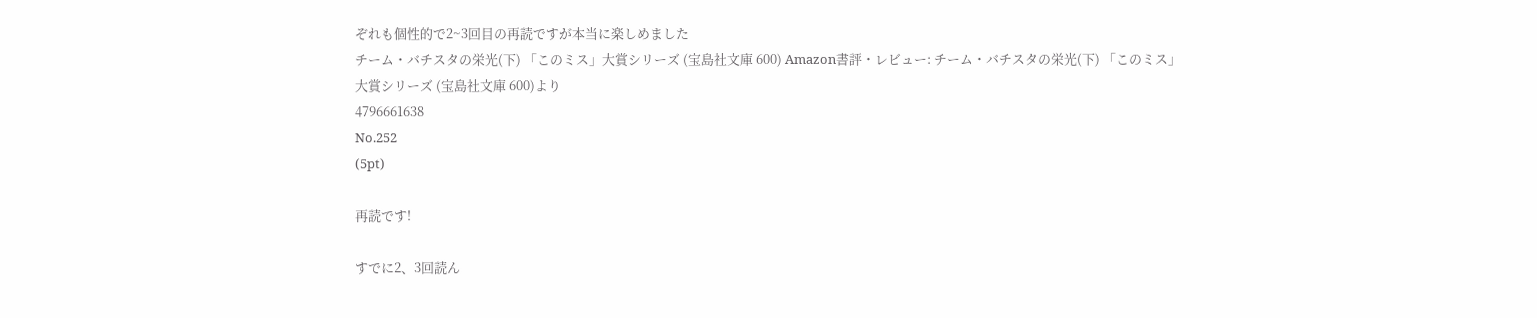ぞれも個性的で2~3回目の再読ですが本当に楽しめました
チーム・バチスタの栄光(下) 「このミス」大賞シリーズ (宝島社文庫 600) Amazon書評・レビュー: チーム・バチスタの栄光(下) 「このミス」大賞シリーズ (宝島社文庫 600)より
4796661638
No.252
(5pt)

再読です!

すでに2、3回読ん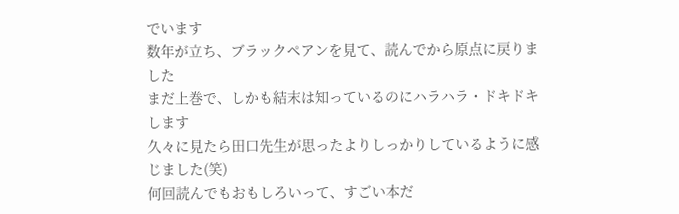でいます
数年が立ち、ブラックペアンを見て、読んでから原点に戻りました
まだ上巻で、しかも結末は知っているのにハラハラ・ドキドキします
久々に見たら田口先生が思ったよりしっかりしているように感じました(笑)
何回読んでもおもしろいって、すごい本だ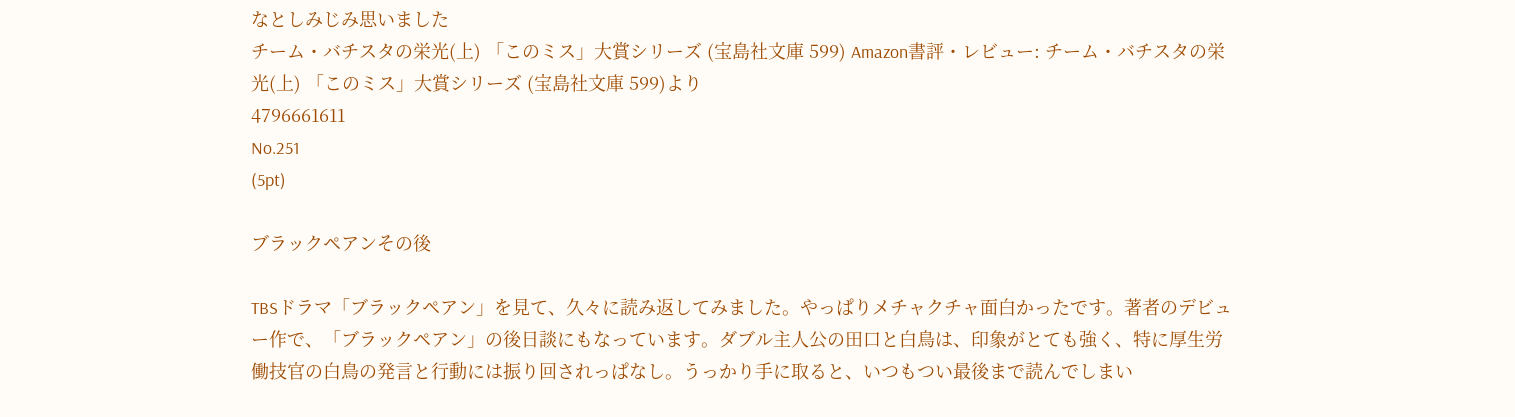なとしみじみ思いました
チーム・バチスタの栄光(上) 「このミス」大賞シリーズ (宝島社文庫 599) Amazon書評・レビュー: チーム・バチスタの栄光(上) 「このミス」大賞シリーズ (宝島社文庫 599)より
4796661611
No.251
(5pt)

ブラックペアンその後

TBSドラマ「ブラックペアン」を見て、久々に読み返してみました。やっぱりメチャクチャ面白かったです。著者のデビュー作で、「ブラックペアン」の後日談にもなっています。ダブル主人公の田口と白鳥は、印象がとても強く、特に厚生労働技官の白鳥の発言と行動には振り回されっぱなし。うっかり手に取ると、いつもつい最後まで読んでしまい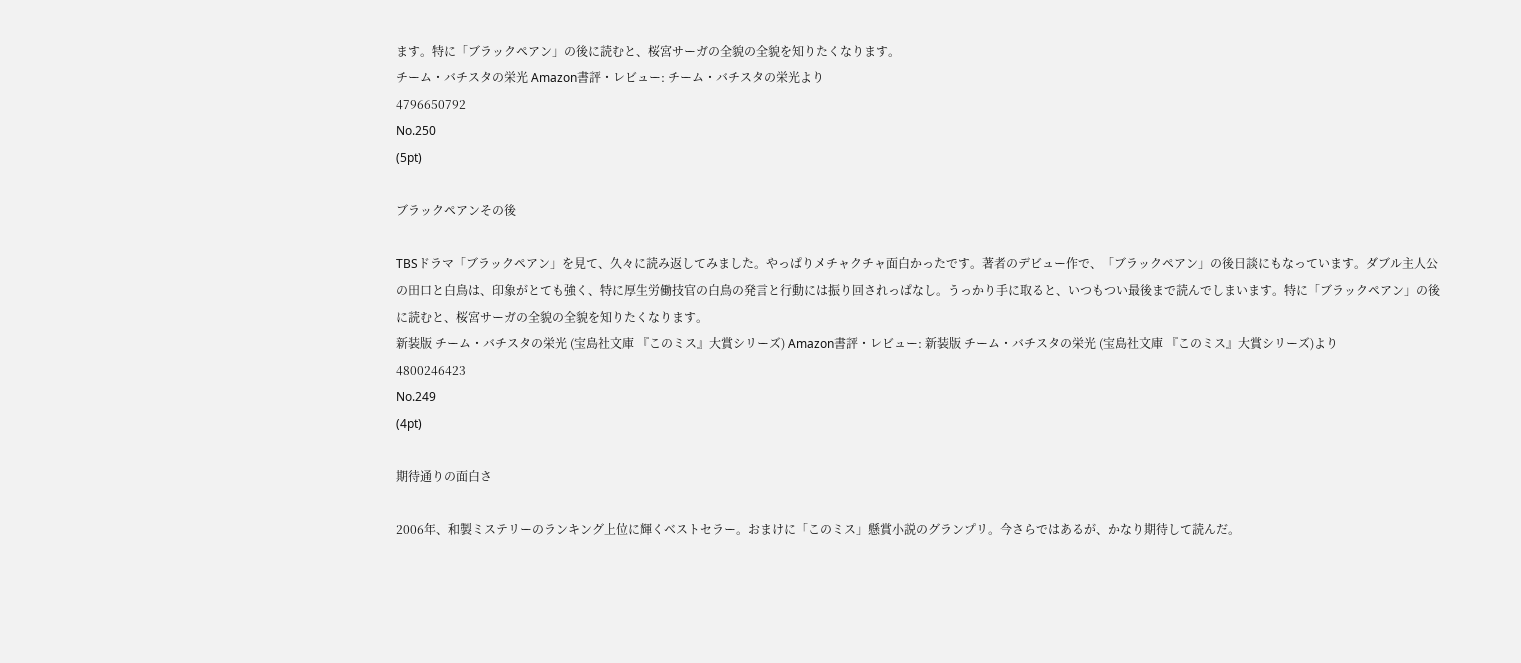ます。特に「ブラックペアン」の後に読むと、桜宮サーガの全貌の全貌を知りたくなります。
チーム・バチスタの栄光 Amazon書評・レビュー: チーム・バチスタの栄光より
4796650792
No.250
(5pt)

ブラックペアンその後

TBSドラマ「ブラックペアン」を見て、久々に読み返してみました。やっぱりメチャクチャ面白かったです。著者のデビュー作で、「ブラックペアン」の後日談にもなっています。ダブル主人公の田口と白鳥は、印象がとても強く、特に厚生労働技官の白鳥の発言と行動には振り回されっぱなし。うっかり手に取ると、いつもつい最後まで読んでしまいます。特に「ブラックペアン」の後に読むと、桜宮サーガの全貌の全貌を知りたくなります。
新装版 チーム・バチスタの栄光 (宝島社文庫 『このミス』大賞シリーズ) Amazon書評・レビュー: 新装版 チーム・バチスタの栄光 (宝島社文庫 『このミス』大賞シリーズ)より
4800246423
No.249
(4pt)

期待通りの面白さ

2006年、和製ミステリーのランキング上位に輝くベストセラー。おまけに「このミス」懸賞小説のグランプリ。今さらではあるが、かなり期待して読んだ。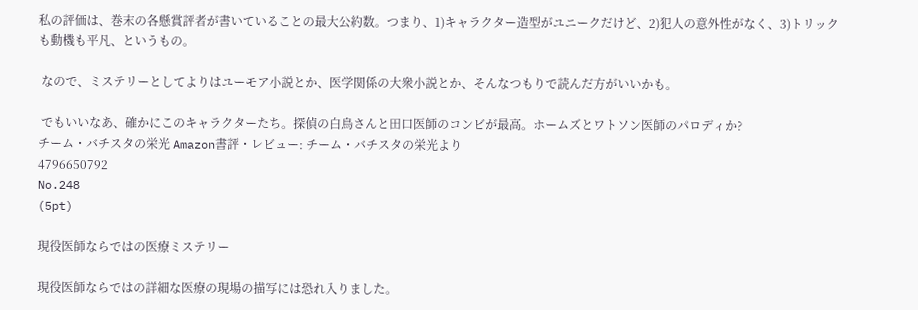私の評価は、巻末の各懸賞評者が書いていることの最大公約数。つまり、1)キャラクター造型がユニークだけど、2)犯人の意外性がなく、3)トリックも動機も平凡、というもの。

 なので、ミステリーとしてよりはユーモア小説とか、医学関係の大衆小説とか、そんなつもりで読んだ方がいいかも。

 でもいいなあ、確かにこのキャラクターたち。探偵の白鳥さんと田口医師のコンビが最高。ホームズとワトソン医師のパロディか?
チーム・バチスタの栄光 Amazon書評・レビュー: チーム・バチスタの栄光より
4796650792
No.248
(5pt)

現役医師ならではの医療ミステリー

現役医師ならではの詳細な医療の現場の描写には恐れ入りました。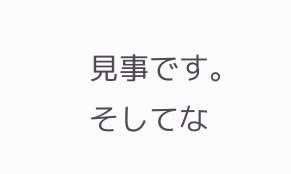見事です。
そしてな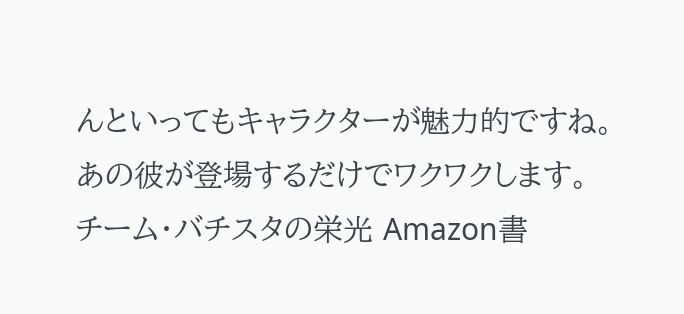んといってもキャラクターが魅力的ですね。
あの彼が登場するだけでワクワクします。
チーム・バチスタの栄光 Amazon書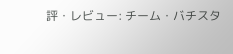評・レビュー: チーム・バチスタ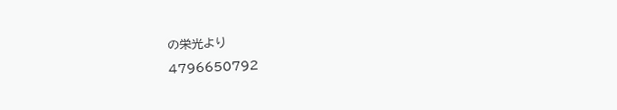の栄光より
4796650792